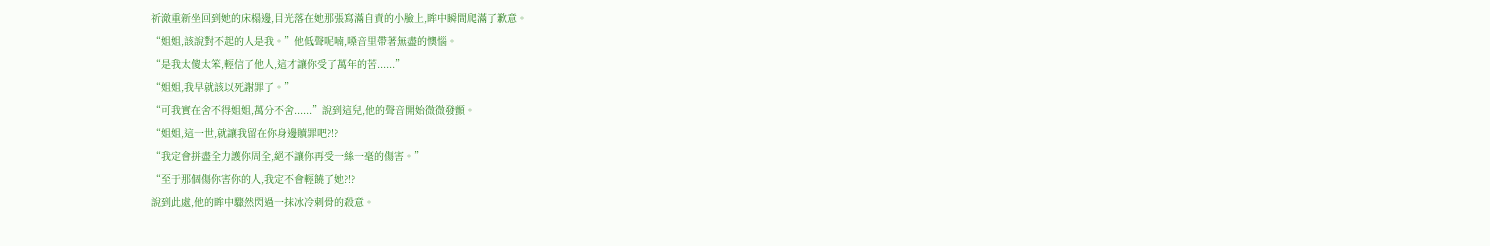祈澈重新坐回到她的床榻邊,目光落在她那張寫滿自責的小臉上,眸中瞬間爬滿了歉意。
“姐姐,該說對不起的人是我。”他低聲呢喃,嗓音里帶著無盡的懊惱。
“是我太傻太笨,輕信了他人,這才讓你受了萬年的苦......”
“姐姐,我早就該以死謝罪了。”
“可我實在舍不得姐姐,萬分不舍......”說到這兒,他的聲音開始微微發顫。
“姐姐,這一世,就讓我留在你身邊贖罪吧?!?
“我定會拼盡全力護你周全,絕不讓你再受一絲一毫的傷害。”
“至于那個傷你害你的人,我定不會輕饒了她?!?
說到此處,他的眸中驟然閃過一抹冰冷刺骨的殺意。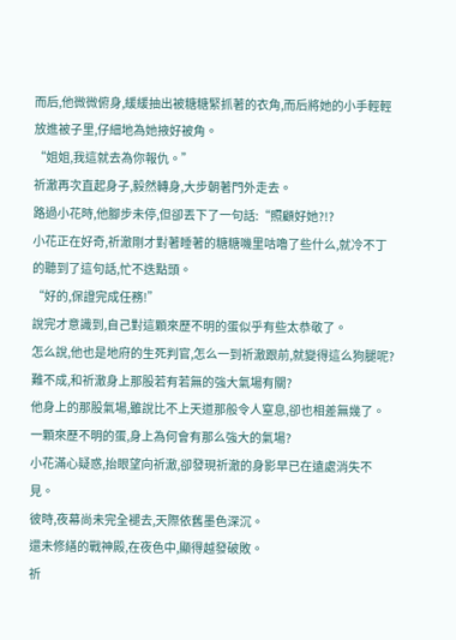而后,他微微俯身,緩緩抽出被糖糖緊抓著的衣角,而后將她的小手輕輕放進被子里,仔細地為她掖好被角。
“姐姐,我這就去為你報仇。”
祈澈再次直起身子,毅然轉身,大步朝著門外走去。
路過小花時,他腳步未停,但卻丟下了一句話:“照顧好她?!?
小花正在好奇,祈澈剛才對著睡著的糖糖嘰里咕嚕了些什么,就冷不丁的聽到了這句話,忙不迭點頭。
“好的,保證完成任務!”
說完才意識到,自己對這顆來歷不明的蛋似乎有些太恭敬了。
怎么說,他也是地府的生死判官,怎么一到祈澈跟前,就變得這么狗腿呢?
難不成,和祈澈身上那股若有若無的強大氣場有關?
他身上的那股氣場,雖說比不上天道那般令人窒息,卻也相差無幾了。
一顆來歷不明的蛋,身上為何會有那么強大的氣場?
小花滿心疑惑,抬眼望向祈澈,卻發現祈澈的身影早已在遠處消失不見。
彼時,夜幕尚未完全褪去,天際依舊墨色深沉。
還未修繕的戰神殿,在夜色中,顯得越發破敗。
祈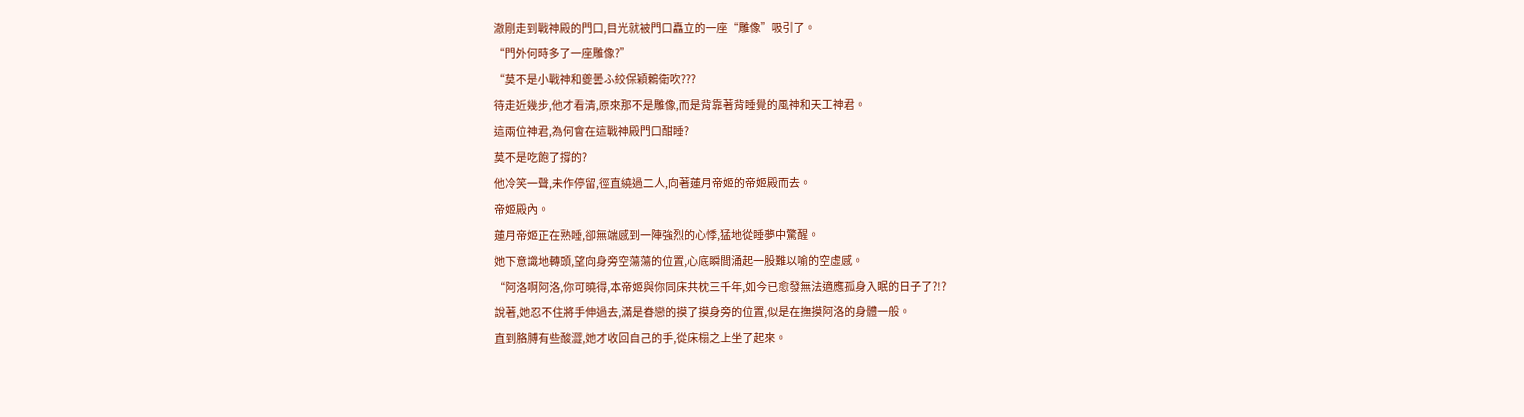澈剛走到戰神殿的門口,目光就被門口矗立的一座“雕像”吸引了。
“門外何時多了一座雕像?”
“莫不是小戰神和夔曇ふ絞保穎鶇衛吹???
待走近幾步,他才看清,原來那不是雕像,而是背靠著背睡覺的風神和天工神君。
這兩位神君,為何會在這戰神殿門口酣睡?
莫不是吃飽了撐的?
他冷笑一聲,未作停留,徑直繞過二人,向著蓮月帝姬的帝姬殿而去。
帝姬殿內。
蓮月帝姬正在熟睡,卻無端感到一陣強烈的心悸,猛地從睡夢中驚醒。
她下意識地轉頭,望向身旁空蕩蕩的位置,心底瞬間涌起一股難以喻的空虛感。
“阿洛啊阿洛,你可曉得,本帝姬與你同床共枕三千年,如今已愈發無法適應孤身入眠的日子了?!?
說著,她忍不住將手伸過去,滿是眷戀的摸了摸身旁的位置,似是在撫摸阿洛的身體一般。
直到胳膊有些酸澀,她才收回自己的手,從床榻之上坐了起來。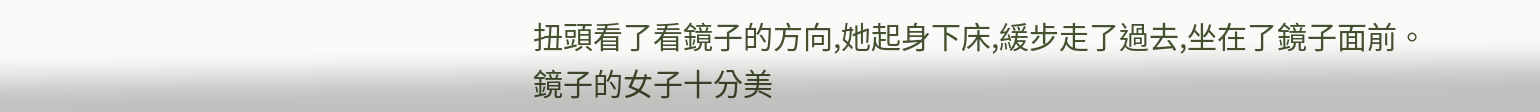扭頭看了看鏡子的方向,她起身下床,緩步走了過去,坐在了鏡子面前。
鏡子的女子十分美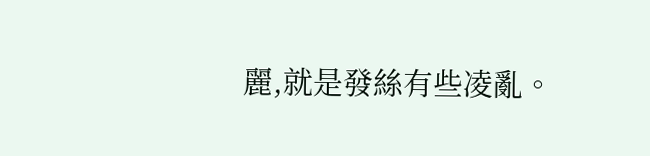麗,就是發絲有些凌亂。